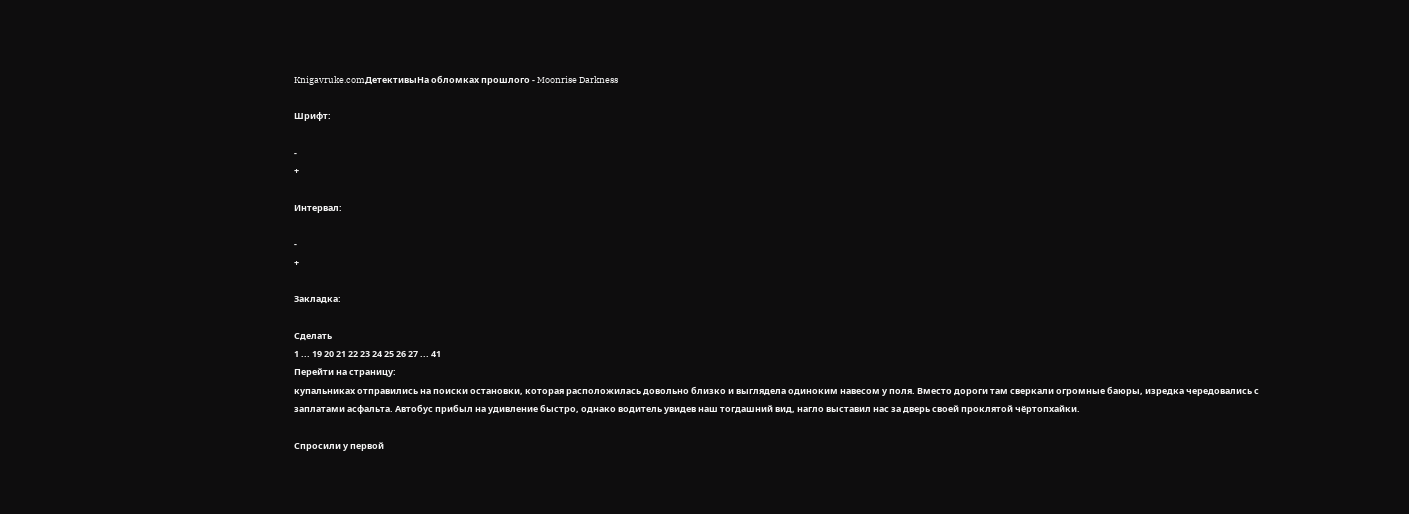Knigavruke.comДетективыНа обломках прошлого - Moonrise Darkness

Шрифт:

-
+

Интервал:

-
+

Закладка:

Сделать
1 ... 19 20 21 22 23 24 25 26 27 ... 41
Перейти на страницу:
купальниках отправились на поиски остановки, которая расположилась довольно близко и выглядела одиноким навесом у поля. Вместо дороги там сверкали огромные баюры, изредка чередовались с заплатами асфальта. Автобус прибыл на удивление быстро, однако водитель увидев наш тогдашний вид, нагло выставил нас за дверь своей проклятой чёртопхайки.

Спросили у первой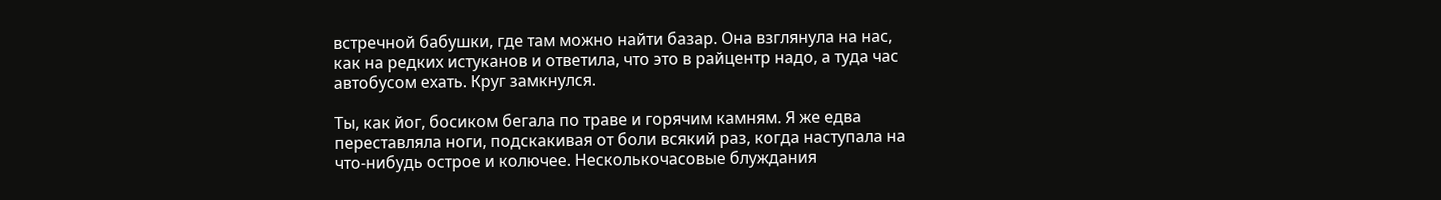встречной бабушки, где там можно найти базар. Она взглянула на нас, как на редких истуканов и ответила, что это в райцентр надо, а туда час автобусом ехать. Круг замкнулся.

Ты, как йог, босиком бегала по траве и горячим камням. Я же едва переставляла ноги, подскакивая от боли всякий раз, когда наступала на что-нибудь острое и колючее. Несколькочасовые блуждания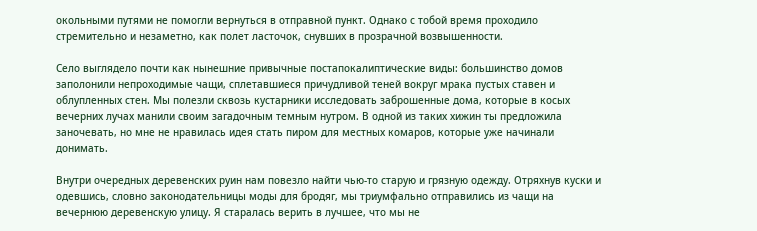окольными путями не помогли вернуться в отправной пункт. Однако с тобой время проходило стремительно и незаметно, как полет ласточок, снувших в прозрачной возвышенности.

Село выглядело почти как нынешние привычные постапокалиптические виды: большинство домов заполонили непроходимые чащи, сплетавшиеся причудливой теней вокруг мрака пустых ставен и облупленных стен. Мы полезли сквозь кустарники исследовать заброшенные дома, которые в косых вечерних лучах манили своим загадочным темным нутром. В одной из таких хижин ты предложила заночевать, но мне не нравилась идея стать пиром для местных комаров, которые уже начинали донимать.

Внутри очередных деревенских руин нам повезло найти чью-то старую и грязную одежду. Отряхнув куски и одевшись, словно законодательницы моды для бродяг, мы триумфально отправились из чащи на вечернюю деревенскую улицу. Я старалась верить в лучшее, что мы не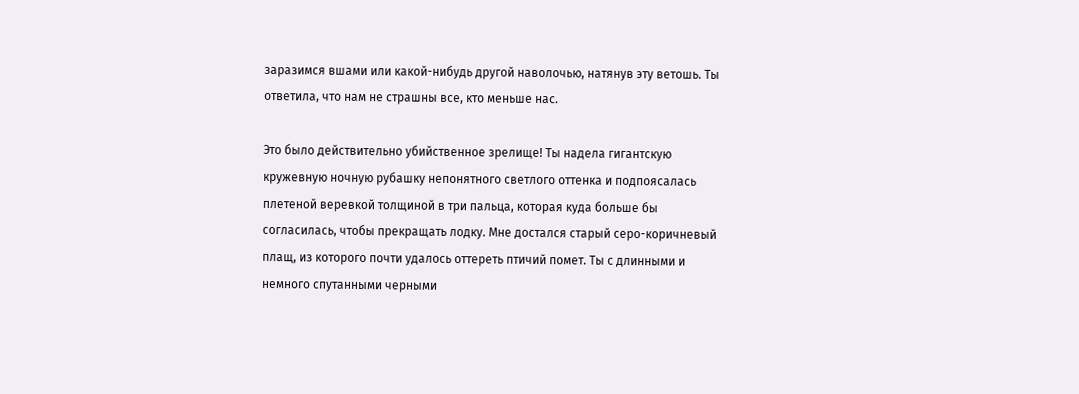заразимся вшами или какой-нибудь другой наволочью, натянув эту ветошь. Ты ответила, что нам не страшны все, кто меньше нас.

Это было действительно убийственное зрелище! Ты надела гигантскую кружевную ночную рубашку непонятного светлого оттенка и подпоясалась плетеной веревкой толщиной в три пальца, которая куда больше бы согласилась, чтобы прекращать лодку. Мне достался старый серо-коричневый плащ, из которого почти удалось оттереть птичий помет. Ты с длинными и немного спутанными черными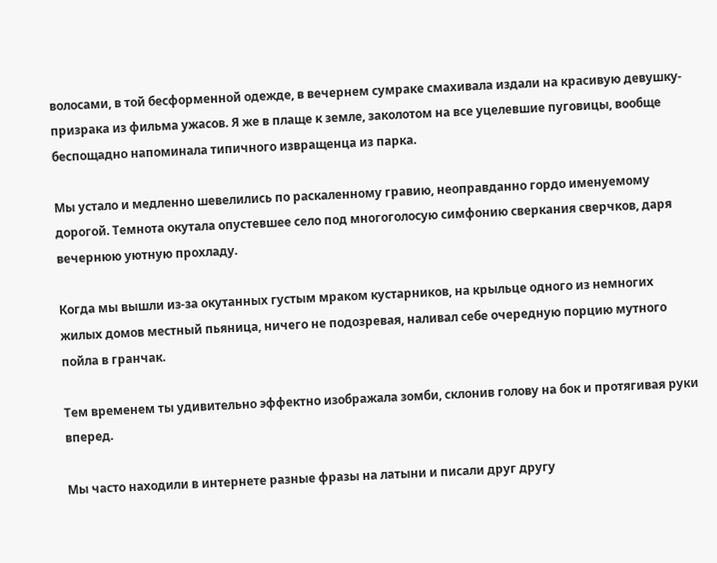волосами, в той бесформенной одежде, в вечернем сумраке смахивала издали на красивую девушку-призрака из фильма ужасов. Я же в плаще к земле, заколотом на все уцелевшие пуговицы, вообще беспощадно напоминала типичного извращенца из парка.

Мы устало и медленно шевелились по раскаленному гравию, неоправданно гордо именуемому дорогой. Темнота окутала опустевшее село под многоголосую симфонию сверкания сверчков, даря вечернюю уютную прохладу.

Когда мы вышли из-за окутанных густым мраком кустарников, на крыльце одного из немногих жилых домов местный пьяница, ничего не подозревая, наливал себе очередную порцию мутного пойла в гранчак.

Тем временем ты удивительно эффектно изображала зомби, склонив голову на бок и протягивая руки вперед.

Мы часто находили в интернете разные фразы на латыни и писали друг другу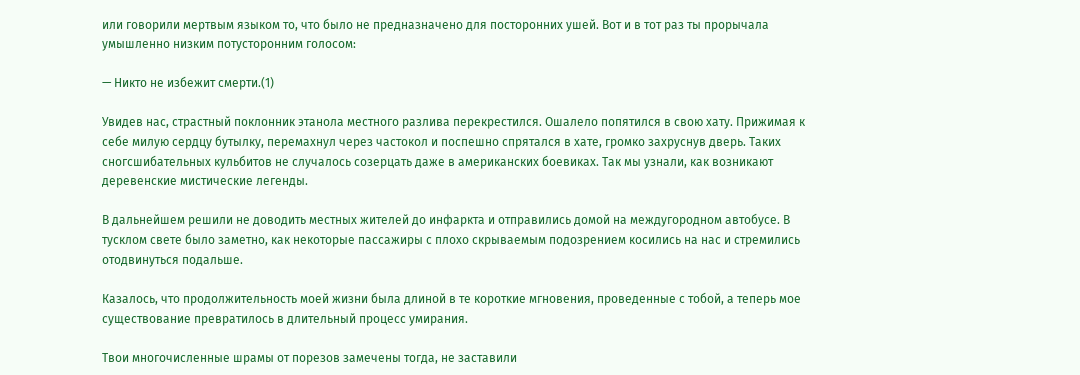или говорили мертвым языком то, что было не предназначено для посторонних ушей. Вот и в тот раз ты прорычала умышленно низким потусторонним голосом:

— Никто не избежит смерти.(1)

Увидев нас, страстный поклонник этанола местного разлива перекрестился. Ошалело попятился в свою хату. Прижимая к себе милую сердцу бутылку, перемахнул через частокол и поспешно спрятался в хате, громко захруснув дверь. Таких сногсшибательных кульбитов не случалось созерцать даже в американских боевиках. Так мы узнали, как возникают деревенские мистические легенды.

В дальнейшем решили не доводить местных жителей до инфаркта и отправились домой на междугородном автобусе. В тусклом свете было заметно, как некоторые пассажиры с плохо скрываемым подозрением косились на нас и стремились отодвинуться подальше.

Казалось, что продолжительность моей жизни была длиной в те короткие мгновения, проведенные с тобой, а теперь мое существование превратилось в длительный процесс умирания.

Твои многочисленные шрамы от порезов замечены тогда, не заставили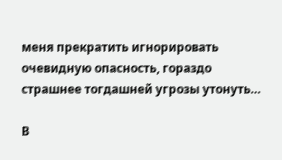меня прекратить игнорировать очевидную опасность, гораздо страшнее тогдашней угрозы утонуть…

В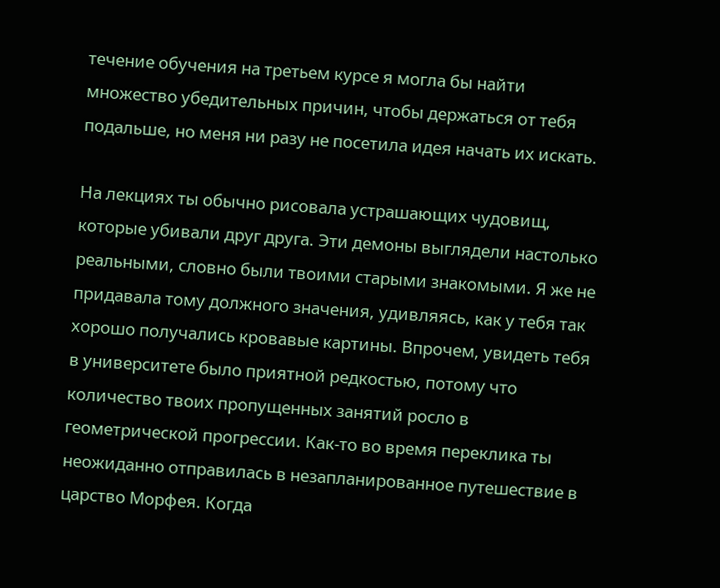течение обучения на третьем курсе я могла бы найти множество убедительных причин, чтобы держаться от тебя подальше, но меня ни разу не посетила идея начать их искать.

На лекциях ты обычно рисовала устрашающих чудовищ, которые убивали друг друга. Эти демоны выглядели настолько реальными, словно были твоими старыми знакомыми. Я же не придавала тому должного значения, удивляясь, как у тебя так хорошо получались кровавые картины. Впрочем, увидеть тебя в университете было приятной редкостью, потому что количество твоих пропущенных занятий росло в геометрической прогрессии. Как-то во время переклика ты неожиданно отправилась в незапланированное путешествие в царство Морфея. Когда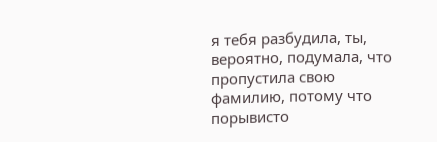я тебя разбудила, ты, вероятно, подумала, что пропустила свою фамилию, потому что порывисто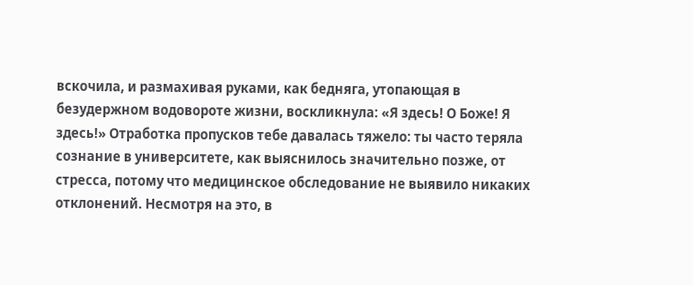вскочила, и размахивая руками, как бедняга, утопающая в безудержном водовороте жизни, воскликнула: «Я здесь! О Боже! Я здесь!» Отработка пропусков тебе давалась тяжело: ты часто теряла сознание в университете, как выяснилось значительно позже, от стресса, потому что медицинское обследование не выявило никаких отклонений. Несмотря на это, в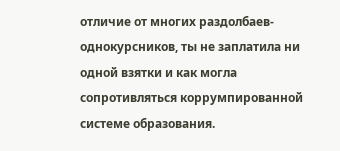отличие от многих раздолбаев-однокурсников, ты не заплатила ни одной взятки и как могла сопротивляться коррумпированной системе образования.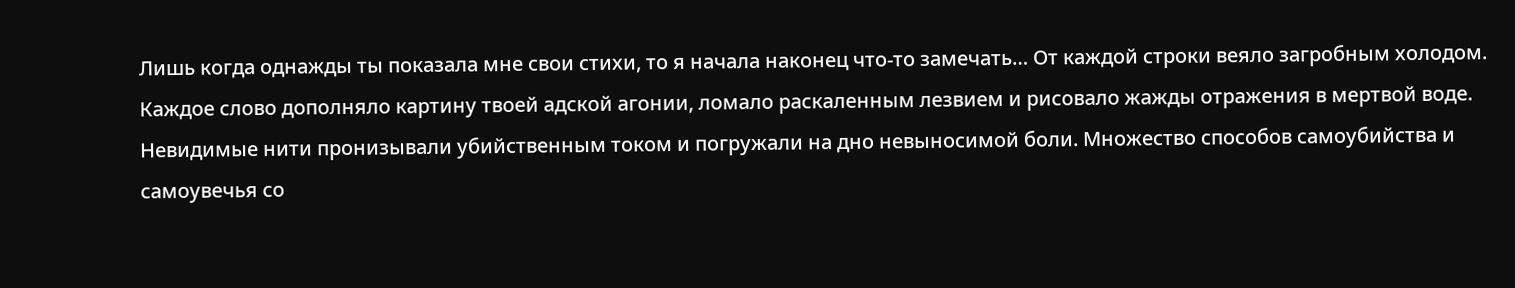Лишь когда однажды ты показала мне свои стихи, то я начала наконец что-то замечать… От каждой строки веяло загробным холодом. Каждое слово дополняло картину твоей адской агонии, ломало раскаленным лезвием и рисовало жажды отражения в мертвой воде. Невидимые нити пронизывали убийственным током и погружали на дно невыносимой боли. Множество способов самоубийства и самоувечья со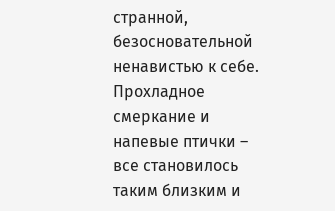странной, безосновательной ненавистью к себе. Прохладное смеркание и напевые птички – все становилось таким близким и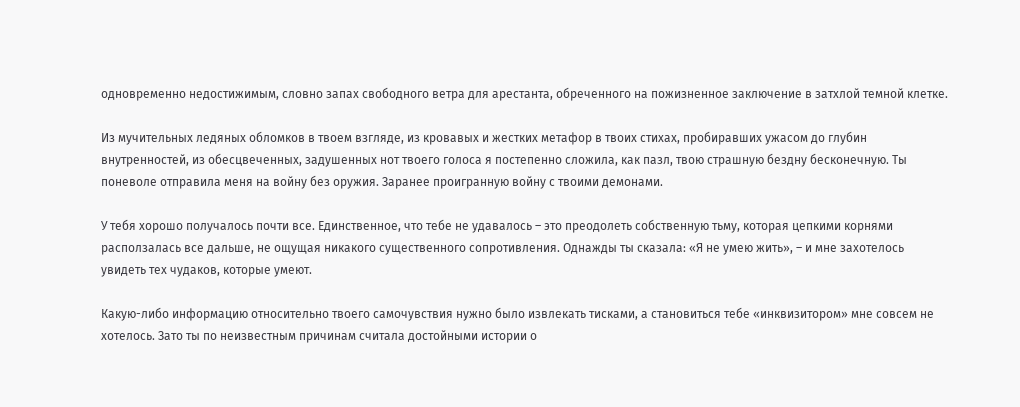одновременно недостижимым, словно запах свободного ветра для арестанта, обреченного на пожизненное заключение в затхлой темной клетке.

Из мучительных ледяных обломков в твоем взгляде, из кровавых и жестких метафор в твоих стихах, пробиравших ужасом до глубин внутренностей, из обесцвеченных, задушенных нот твоего голоса я постепенно сложила, как пазл, твою страшную бездну бесконечную. Ты поневоле отправила меня на войну без оружия. Заранее проигранную войну с твоими демонами.

У тебя хорошо получалось почти все. Единственное, что тебе не удавалось – это преодолеть собственную тьму, которая цепкими корнями расползалась все дальше, не ощущая никакого существенного сопротивления. Однажды ты сказала: «Я не умею жить», – и мне захотелось увидеть тех чудаков, которые умеют.

Какую-либо информацию относительно твоего самочувствия нужно было извлекать тисками, а становиться тебе «инквизитором» мне совсем не хотелось. Зато ты по неизвестным причинам считала достойными истории о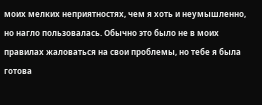моих мелких неприятностях, чем я хоть и неумышленно, но нагло пользовалась. Обычно это было не в моих правилах жаловаться на свои проблемы, но тебе я была готова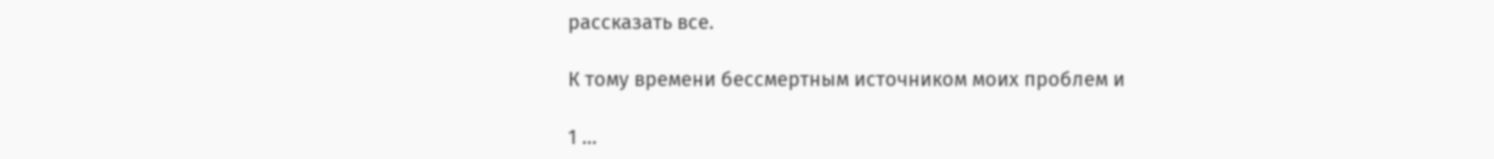рассказать все.

К тому времени бессмертным источником моих проблем и

1 ...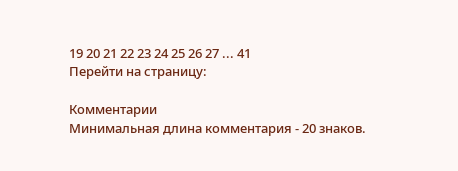19 20 21 22 23 24 25 26 27 ... 41
Перейти на страницу:

Комментарии
Минимальная длина комментария - 20 знаков.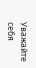Уважайте себя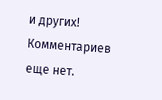и других!
Комментариев еще нет.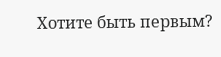Хотите быть первым?